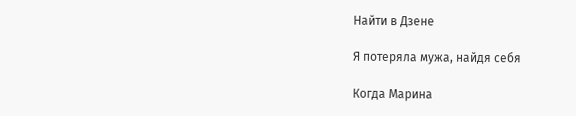Найти в Дзене

Я потеряла мужа, найдя себя

Когда Марина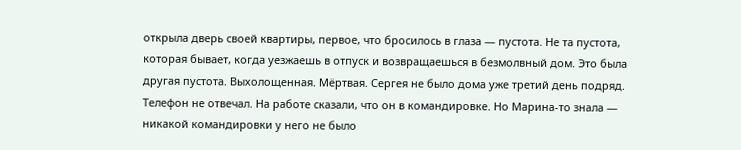открыла дверь своей квартиры, первое, что бросилось в глаза — пустота. Не та пустота, которая бывает, когда уезжаешь в отпуск и возвращаешься в безмолвный дом. Это была другая пустота. Выхолощенная. Мёртвая. Сергея не было дома уже третий день подряд. Телефон не отвечал. На работе сказали, что он в командировке. Но Марина-то знала — никакой командировки у него не было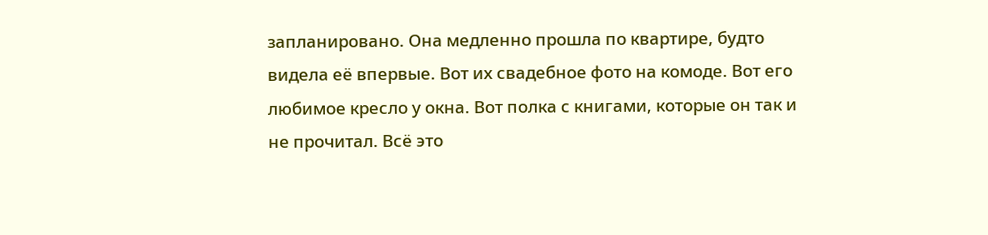запланировано. Она медленно прошла по квартире, будто видела её впервые. Вот их свадебное фото на комоде. Вот его любимое кресло у окна. Вот полка с книгами, которые он так и не прочитал. Всё это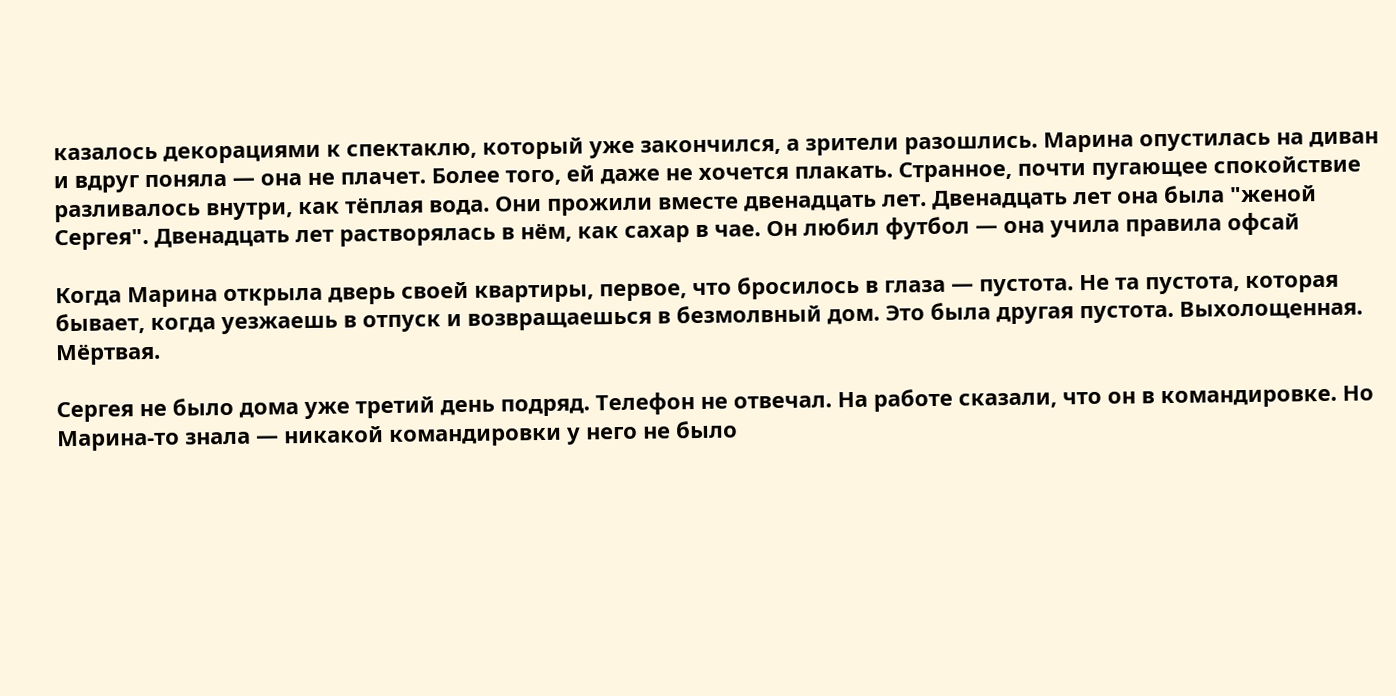казалось декорациями к спектаклю, который уже закончился, а зрители разошлись. Марина опустилась на диван и вдруг поняла — она не плачет. Более того, ей даже не хочется плакать. Странное, почти пугающее спокойствие разливалось внутри, как тёплая вода. Они прожили вместе двенадцать лет. Двенадцать лет она была "женой Сергея". Двенадцать лет растворялась в нём, как сахар в чае. Он любил футбол — она учила правила офсай

Когда Марина открыла дверь своей квартиры, первое, что бросилось в глаза — пустота. Не та пустота, которая бывает, когда уезжаешь в отпуск и возвращаешься в безмолвный дом. Это была другая пустота. Выхолощенная. Мёртвая.

Сергея не было дома уже третий день подряд. Телефон не отвечал. На работе сказали, что он в командировке. Но Марина-то знала — никакой командировки у него не было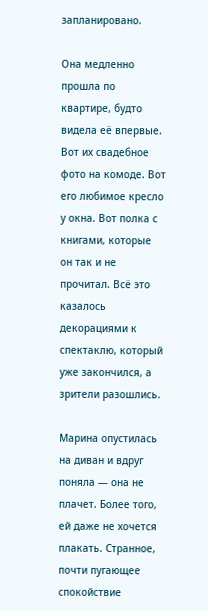запланировано.

Она медленно прошла по квартире, будто видела её впервые. Вот их свадебное фото на комоде. Вот его любимое кресло у окна. Вот полка с книгами, которые он так и не прочитал. Всё это казалось декорациями к спектаклю, который уже закончился, а зрители разошлись.

Марина опустилась на диван и вдруг поняла — она не плачет. Более того, ей даже не хочется плакать. Странное, почти пугающее спокойствие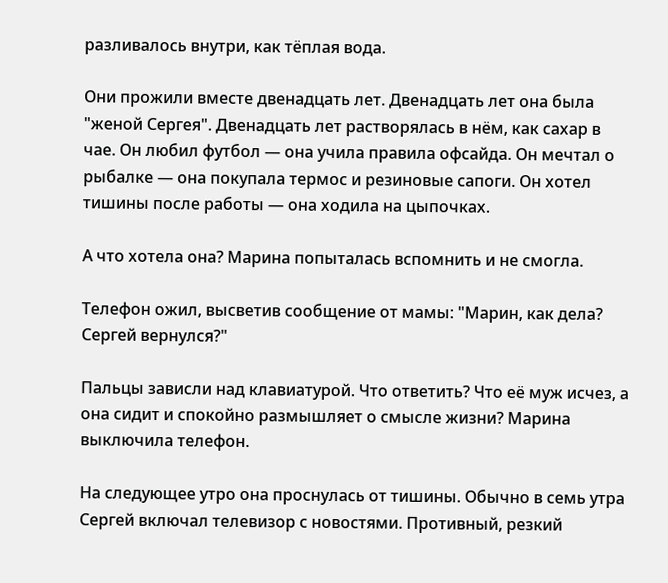разливалось внутри, как тёплая вода.

Они прожили вместе двенадцать лет. Двенадцать лет она была "женой Сергея". Двенадцать лет растворялась в нём, как сахар в чае. Он любил футбол — она учила правила офсайда. Он мечтал о рыбалке — она покупала термос и резиновые сапоги. Он хотел тишины после работы — она ходила на цыпочках.

А что хотела она? Марина попыталась вспомнить и не смогла.

Телефон ожил, высветив сообщение от мамы: "Марин, как дела? Сергей вернулся?"

Пальцы зависли над клавиатурой. Что ответить? Что её муж исчез, а она сидит и спокойно размышляет о смысле жизни? Марина выключила телефон.

На следующее утро она проснулась от тишины. Обычно в семь утра Сергей включал телевизор с новостями. Противный, резкий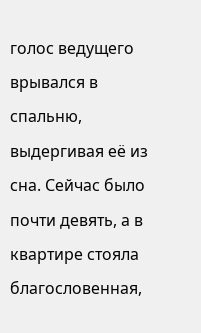голос ведущего врывался в спальню, выдергивая её из сна. Сейчас было почти девять, а в квартире стояла благословенная,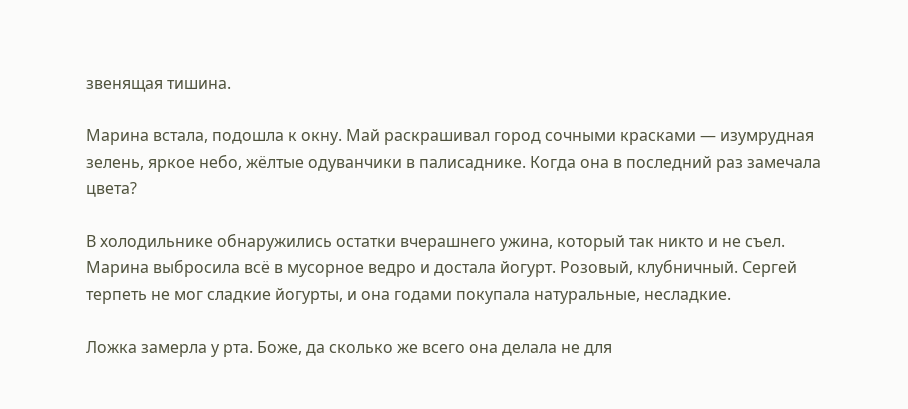звенящая тишина.

Марина встала, подошла к окну. Май раскрашивал город сочными красками — изумрудная зелень, яркое небо, жёлтые одуванчики в палисаднике. Когда она в последний раз замечала цвета?

В холодильнике обнаружились остатки вчерашнего ужина, который так никто и не съел. Марина выбросила всё в мусорное ведро и достала йогурт. Розовый, клубничный. Сергей терпеть не мог сладкие йогурты, и она годами покупала натуральные, несладкие.

Ложка замерла у рта. Боже, да сколько же всего она делала не для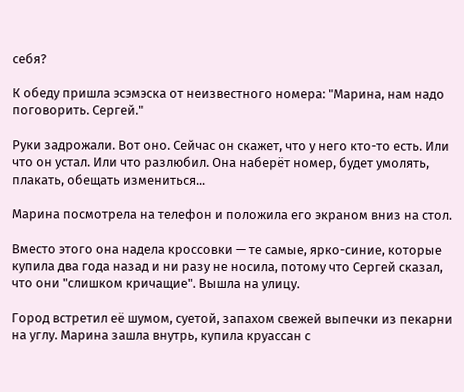себя?

К обеду пришла эсэмэска от неизвестного номера: "Марина, нам надо поговорить. Сергей."

Руки задрожали. Вот оно. Сейчас он скажет, что у него кто-то есть. Или что он устал. Или что разлюбил. Она наберёт номер, будет умолять, плакать, обещать измениться...

Марина посмотрела на телефон и положила его экраном вниз на стол.

Вместо этого она надела кроссовки — те самые, ярко-синие, которые купила два года назад и ни разу не носила, потому что Сергей сказал, что они "слишком кричащие". Вышла на улицу.

Город встретил её шумом, суетой, запахом свежей выпечки из пекарни на углу. Марина зашла внутрь, купила круассан с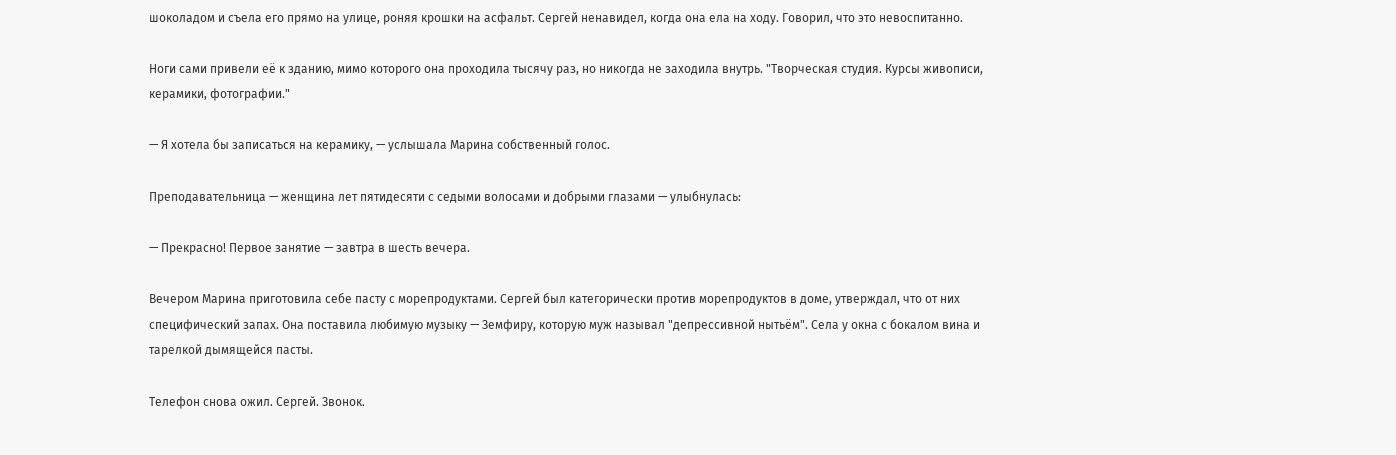шоколадом и съела его прямо на улице, роняя крошки на асфальт. Сергей ненавидел, когда она ела на ходу. Говорил, что это невоспитанно.

Ноги сами привели её к зданию, мимо которого она проходила тысячу раз, но никогда не заходила внутрь. "Творческая студия. Курсы живописи, керамики, фотографии."

— Я хотела бы записаться на керамику, — услышала Марина собственный голос.

Преподавательница — женщина лет пятидесяти с седыми волосами и добрыми глазами — улыбнулась:

— Прекрасно! Первое занятие — завтра в шесть вечера.

Вечером Марина приготовила себе пасту с морепродуктами. Сергей был категорически против морепродуктов в доме, утверждал, что от них специфический запах. Она поставила любимую музыку — Земфиру, которую муж называл "депрессивной нытьём". Села у окна с бокалом вина и тарелкой дымящейся пасты.

Телефон снова ожил. Сергей. Звонок.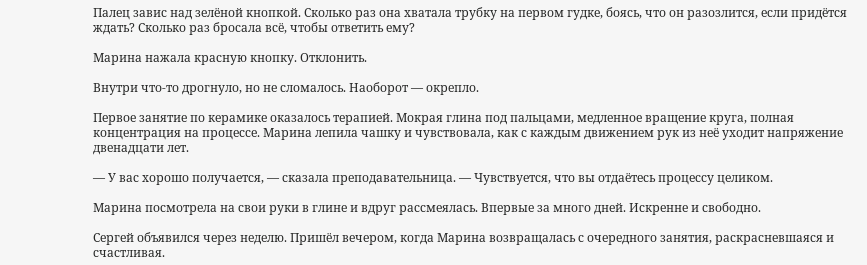Палец завис над зелёной кнопкой. Сколько раз она хватала трубку на первом гудке, боясь, что он разозлится, если придётся ждать? Сколько раз бросала всё, чтобы ответить ему?

Марина нажала красную кнопку. Отклонить.

Внутри что-то дрогнуло, но не сломалось. Наоборот — окрепло.

Первое занятие по керамике оказалось терапией. Мокрая глина под пальцами, медленное вращение круга, полная концентрация на процессе. Марина лепила чашку и чувствовала, как с каждым движением рук из неё уходит напряжение двенадцати лет.

— У вас хорошо получается, — сказала преподавательница. — Чувствуется, что вы отдаётесь процессу целиком.

Марина посмотрела на свои руки в глине и вдруг рассмеялась. Впервые за много дней. Искренне и свободно.

Сергей объявился через неделю. Пришёл вечером, когда Марина возвращалась с очередного занятия, раскрасневшаяся и счастливая.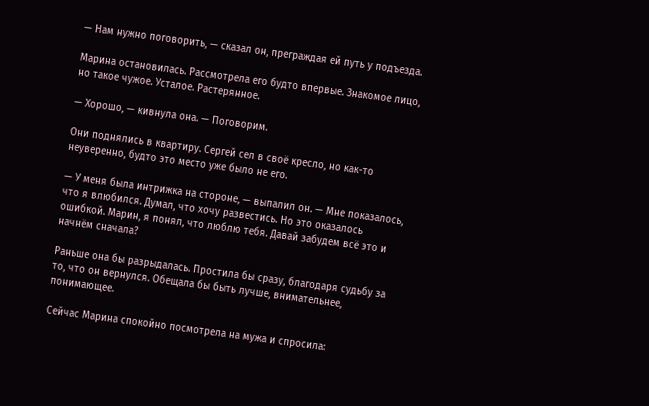— Нам нужно поговорить, — сказал он, преграждая ей путь у подъезда.

Марина остановилась. Рассмотрела его будто впервые. Знакомое лицо, но такое чужое. Усталое. Растерянное.

— Хорошо, — кивнула она. — Поговорим.

Они поднялись в квартиру. Сергей сел в своё кресло, но как-то неуверенно, будто это место уже было не его.

— У меня была интрижка на стороне, — выпалил он. — Мне показалось, что я влюбился. Думал, что хочу развестись. Но это оказалось ошибкой. Марин, я понял, что люблю тебя. Давай забудем всё это и начнём сначала?

Раньше она бы разрыдалась. Простила бы сразу, благодаря судьбу за то, что он вернулся. Обещала бы быть лучше, внимательнее, понимающее.

Сейчас Марина спокойно посмотрела на мужа и спросила: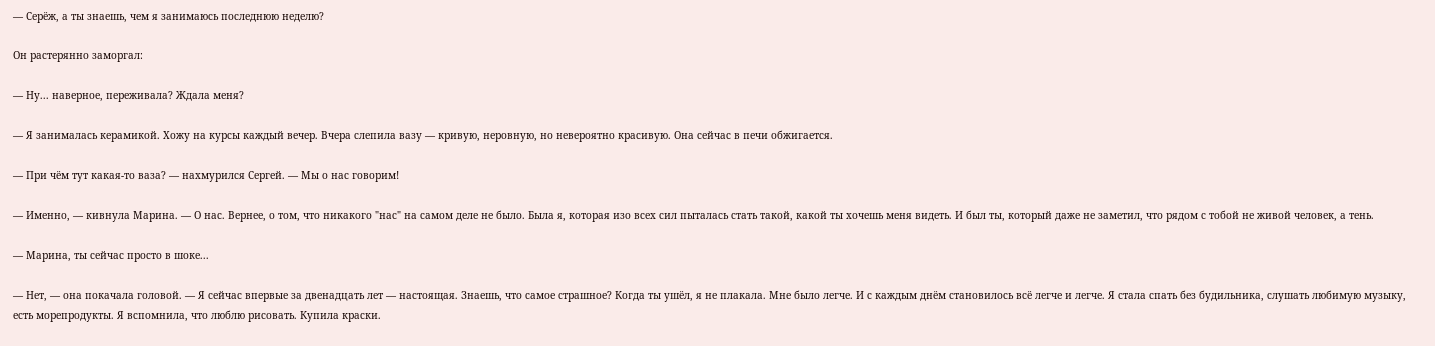— Серёж, а ты знаешь, чем я занимаюсь последнюю неделю?

Он растерянно заморгал:

— Ну... наверное, переживала? Ждала меня?

— Я занималась керамикой. Хожу на курсы каждый вечер. Вчера слепила вазу — кривую, неровную, но невероятно красивую. Она сейчас в печи обжигается.

— При чём тут какая-то ваза? — нахмурился Сергей. — Мы о нас говорим!

— Именно, — кивнула Марина. — О нас. Вернее, о том, что никакого "нас" на самом деле не было. Была я, которая изо всех сил пыталась стать такой, какой ты хочешь меня видеть. И был ты, который даже не заметил, что рядом с тобой не живой человек, а тень.

— Марина, ты сейчас просто в шоке...

— Нет, — она покачала головой. — Я сейчас впервые за двенадцать лет — настоящая. Знаешь, что самое страшное? Когда ты ушёл, я не плакала. Мне было легче. И с каждым днём становилось всё легче и легче. Я стала спать без будильника, слушать любимую музыку, есть морепродукты. Я вспомнила, что люблю рисовать. Купила краски.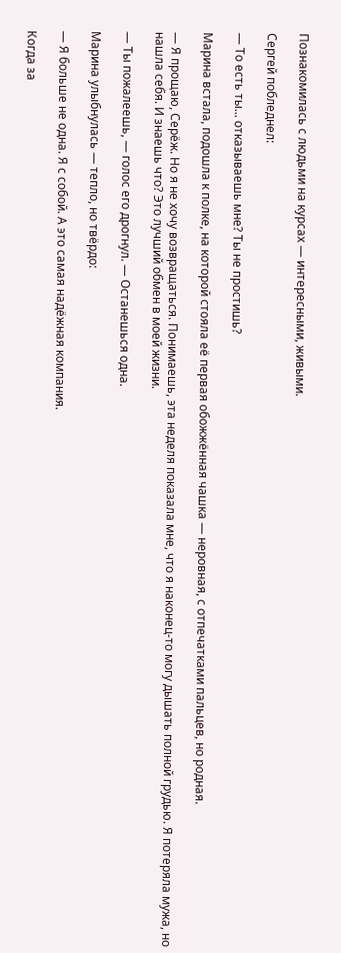Познакомилась с людьми на курсах — интересными, живыми.

Сергей побледнел:

— То есть ты... отказываешь мне? Ты не простишь?

Марина встала, подошла к полке, на которой стояла её первая обожжённая чашка — неровная, с отпечатками пальцев, но родная.

— Я прощаю, Серёж. Но я не хочу возвращаться. Понимаешь, эта неделя показала мне, что я наконец-то могу дышать полной грудью. Я потеряла мужа, но нашла себя. И знаешь что? Это лучший обмен в моей жизни.

— Ты пожалеешь, — голос его дрогнул. — Останешься одна.

Марина улыбнулась — тепло, но твёрдо:

— Я больше не одна. Я с собой. А это самая надёжная компания.

Когда за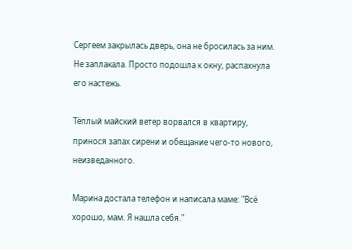Сергеем закрылась дверь, она не бросилась за ним. Не заплакала. Просто подошла к окну, распахнула его настежь.

Тёплый майский ветер ворвался в квартиру, принося запах сирени и обещание чего-то нового, неизведанного.

Марина достала телефон и написала маме: "Всё хорошо, мам. Я нашла себя."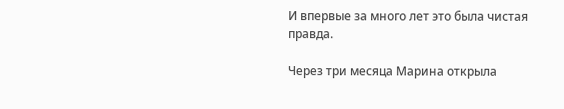И впервые за много лет это была чистая правда.

Через три месяца Марина открыла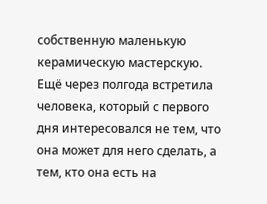собственную маленькую керамическую мастерскую. Ещё через полгода встретила человека, который с первого дня интересовался не тем, что она может для него сделать, а тем, кто она есть на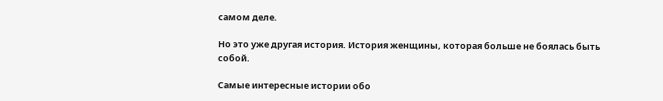самом деле.

Но это уже другая история. История женщины, которая больше не боялась быть собой.

Самые интересные истории обо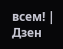всем! | Дзен